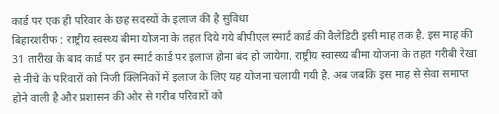कार्ड पर एक ही परिवार के छह सदस्यों के इलाज की है सुविधा
बिहारशरीफ : राष्ट्रीय स्वस्थ्य बीमा योजना के तहत दिये गये बीपीएल स्मार्ट कार्ड की वैलेडिटी इसी माह तक है. इस माह की 31 तारीख के बाद कार्ड पर इन स्मार्ट कार्ड पर इलाज होना बंद हो जायेगा. राष्ट्रीय स्वास्थ्य बीमा योजना के तहत गरीबी रेखा से नीचे के परिवारों को निजी क्लिनिकों में इलाज के लिए यह योजना चलायी गयी है. अब जबकि इस माह से सेवा समाप्त होने वाली है और प्रशासन की ओर से गरीब परिवारों को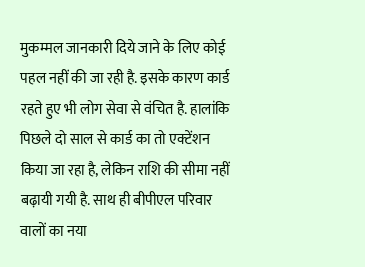मुकम्मल जानकारी दिये जाने के लिए कोई पहल नहीं की जा रही है. इसके कारण कार्ड रहते हुए भी लोग सेवा से वंचित है. हालांकि पिछले दो साल से कार्ड का तो एक्टेंशन किया जा रहा है, लेकिन राशि की सीमा नहीं बढ़ायी गयी है. साथ ही बीपीएल परिवार वालों का नया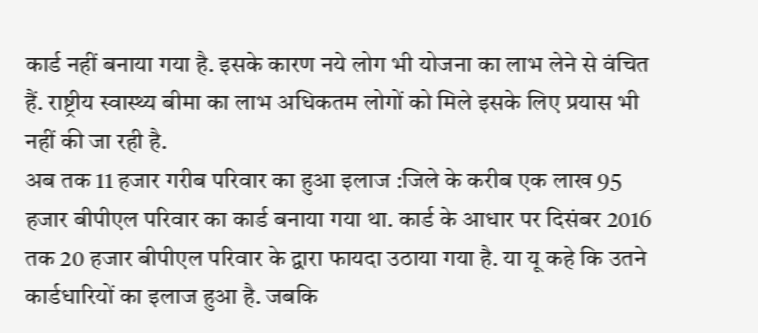कार्ड नहीं बनाया गया है. इसके कारण नये लोग भी योजना का लाभ लेने से वंचित हैं. राष्ट्रीय स्वास्थ्य बीमा का लाभ अधिकतम लोगों को मिले इसके लिए प्रयास भी नहीं की जा रही है.
अब तक 11 हजार गरीब परिवार का हुआ इलाज :जिले के करीब एक लाख 95 हजार बीपीएल परिवार का कार्ड बनाया गया था. कार्ड के आधार पर दिसंबर 2016 तक 20 हजार बीपीएल परिवार के द्वारा फायदा उठाया गया है. या यू कहे कि उतने कार्डधारियों का इलाज हुआ है. जबकि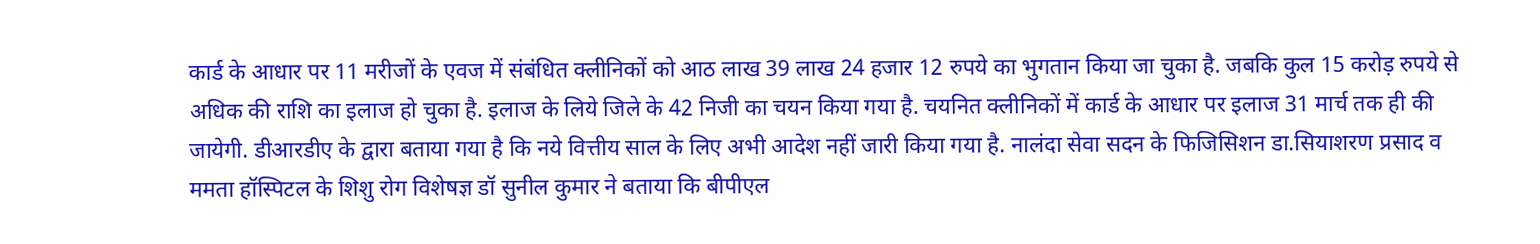कार्ड के आधार पर 11 मरीजों के एवज में संबंधित क्लीनिकों को आठ लाख 39 लाख 24 हजार 12 रुपये का भुगतान किया जा चुका है. जबकि कुल 15 करोड़ रुपये से अधिक की राशि का इलाज हो चुका है. इलाज के लिये जिले के 42 निजी का चयन किया गया है. चयनित क्लीनिकों में कार्ड के आधार पर इलाज 31 मार्च तक ही की जायेगी. डीआरडीए के द्वारा बताया गया है कि नये वित्तीय साल के लिए अभी आदेश नहीं जारी किया गया है. नालंदा सेवा सदन के फिजिसिशन डा.सियाशरण प्रसाद व ममता हॉस्पिटल के शिशु रोग विशेषज्ञ डॉ सुनील कुमार ने बताया कि बीपीएल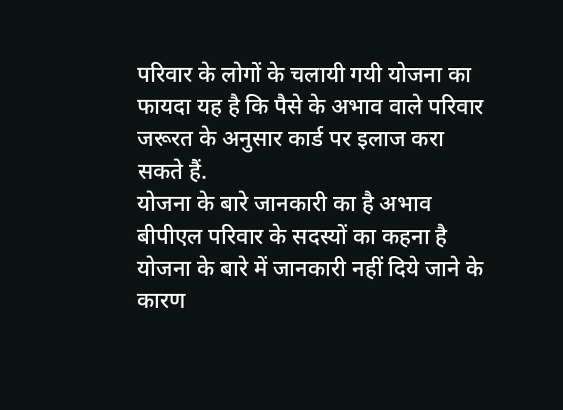परिवार के लोगों के चलायी गयी योजना का फायदा यह है कि पैसे के अभाव वाले परिवार जरूरत के अनुसार कार्ड पर इलाज करा सकते हैं.
योजना के बारे जानकारी का है अभाव
बीपीएल परिवार के सदस्यों का कहना है योजना के बारे में जानकारी नहीं दिये जाने के कारण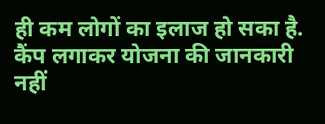ही कम लोगों का इलाज हो सका है. कैंप लगाकर योजना की जानकारी नहीं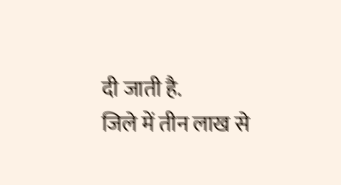दी जाती है.
जिले में तीन लाख से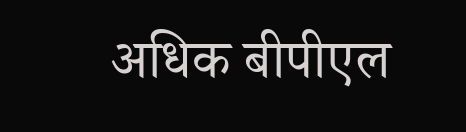अधिक बीपीएल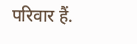परिवार हैं.